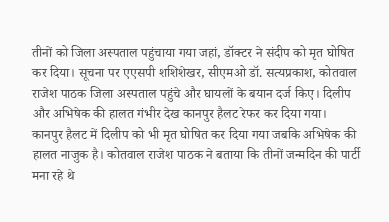तीनों को जिला अस्पताल पहुंचाया गया जहां, डॉक्टर ने संदीप को मृत घोषित कर दिया। सूचना पर एएसपी शशिशेखर, सीएमओ डॉ. सत्यप्रकाश, कोतवाल राजेश पाठक जिला अस्पताल पहुंचे और घायलों के बयान दर्ज किए। दिलीप और अभिषेक की हालत गंभीर देख कानपुर हैलट रेफर कर दिया गया।
कानपुर हैलट में दिलीप को भी मृत घोषित कर दिया गया जबकि अभिषेक की हालत नाजुक है। कोतवाल राजेश पाठक ने बताया कि तीनों जन्मदिन की पार्टी मना रहे थे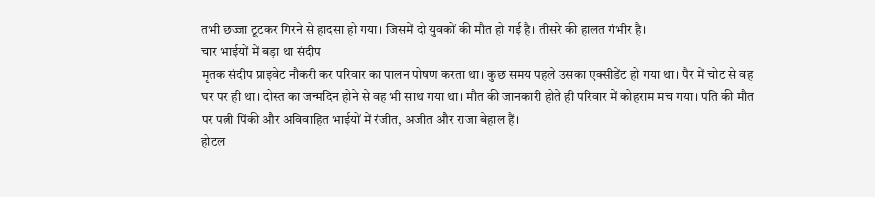तभी छज्जा टूटकर गिरने से हादसा हो गया। जिसमें दो युवकों की मौत हो गई है। तीसरे की हालत गंभीर है।
चार भाईयों में बड़ा था संदीप
मृतक संदीप प्राइवेट नौकरी कर परिवार का पालन पोषण करता था। कुछ समय पहले उसका एक्सीडेंट हो गया था। पैर में चोट से वह घर पर ही था। दोस्त का जन्मदिन होने से वह भी साथ गया था। मौत की जानकारी होते ही परिवार में कोहराम मच गया। पति की मौत पर पत्नी पिंकी और अविवाहित भाईयों में रंजीत, अजीत और राजा बेहाल हैं।
होटल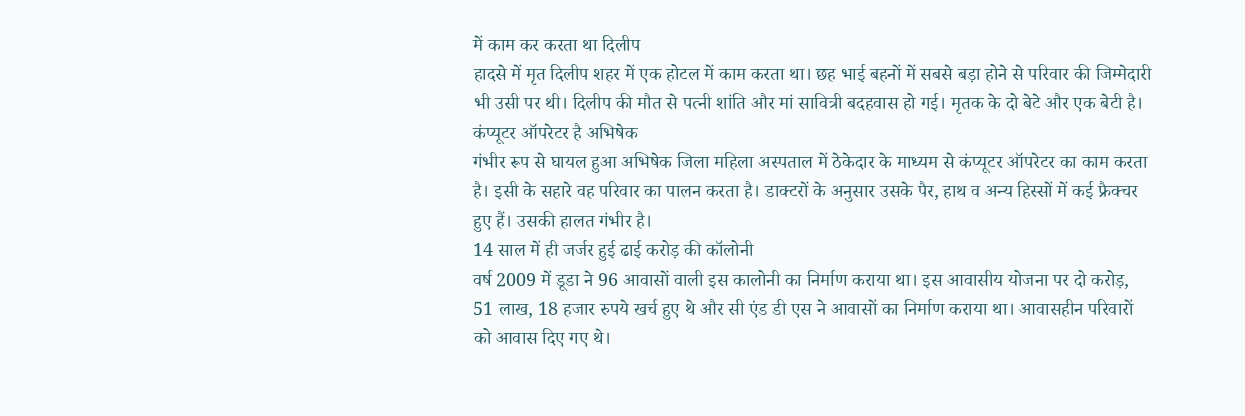में काम कर करता था दिलीप
हादसे में मृत दिलीप शहर में एक होटल में काम करता था। छह भाई बहनों में सबसे बड़ा होने से परिवार की जिम्मेदारी भी उसी पर थी। दिलीप की मौत से पत्नी शांति और मां सावित्री बदहवास हो गई। मृतक के दो बेटे और एक बेटी है।
कंप्यूटर ऑपरेटर है अभिषेक
गंभीर रूप से घायल हुआ अभिषेक जिला महिला अस्पताल में ठेकेदार के माध्यम से कंप्यूटर ऑपरेटर का काम करता है। इसी के सहारे वह परिवार का पालन करता है। डाक्टरों के अनुसार उसके पैर, हाथ व अन्य हिस्सों में कई फ्रैक्चर हुए हैं। उसकी हालत गंभीर है।
14 साल में ही जर्जर हुई ढाई करोड़ की कॉलोनी
वर्ष 2009 में डूडा ने 96 आवासों वाली इस कालोनी का निर्माण कराया था। इस आवासीय योजना पर दो करोड़, 51 लाख, 18 हजार रुपये खर्च हुए थे और सी एंड डी एस ने आवासों का निर्माण कराया था। आवासहीन परिवारों को आवास दिए गए थे।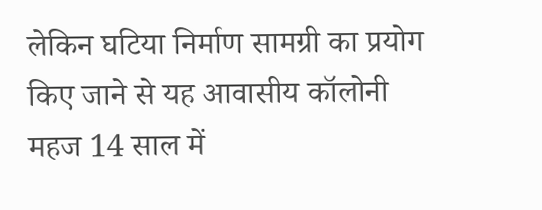लेकिन घटिया निर्माण सामग्री का प्रयोग किए जाने से यह आवासीय कॉलोनी महज 14 साल में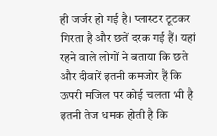ही जर्जर हो गई है। प्लास्टर टूटकर गिरता है और छतें दरक गई हैं। यहां रहने वाले लोगों ने बताया कि छते और दीवारें इतनी कमजोर हैं कि ऊपरी मजिल पर कोई चलता भी है इतनी तेज धमक होती है कि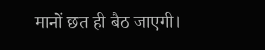मानों छत ही बैठ जाएगी।